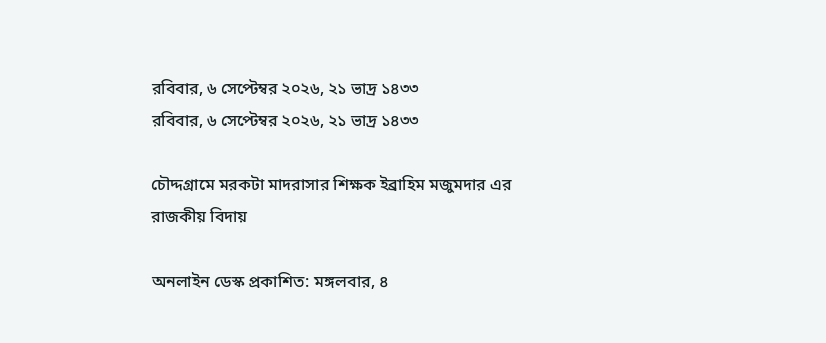রবিবার, ৬ সেপ্টেম্বর ২০২৬, ২১ ভাদ্র ১৪৩৩
রবিবার, ৬ সেপ্টেম্বর ২০২৬, ২১ ভাদ্র ১৪৩৩

চৌদ্দগ্রামে মরকটা মাদরাসার শিক্ষক ইব্রাহিম মজুমদার এর রাজকীয় বিদায়

অনলাইন ডেস্ক প্রকাশিত: মঙ্গলবার, ৪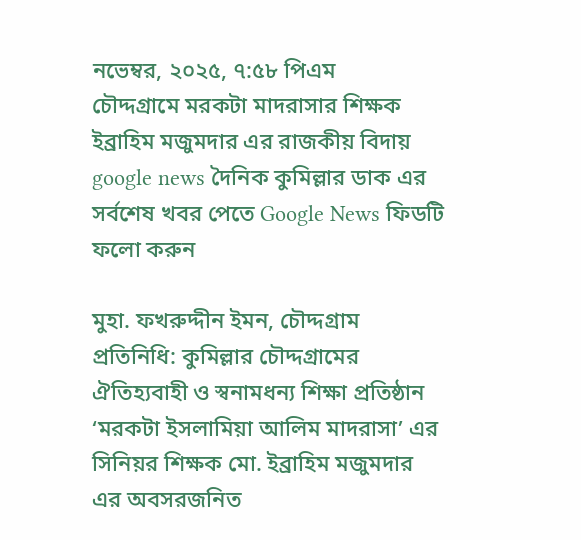নভেম্বর, ২০২৫, ৭:৫৮ পিএম
চৌদ্দগ্রামে মরকটা মাদরাসার শিক্ষক ইব্রাহিম মজুমদার এর রাজকীয় বিদায়
google news দৈনিক কুমিল্লার ডাক এর সর্বশেষ খবর পেতে Google News ফিডটি ফলো করুন

মুহা. ফখরুদ্দীন ইমন, চৌদ্দগ্রাম প্রতিনিধি: কুমিল্লার চৌদ্দগ্রামের ঐতিহ্যবাহী ও স্বনামধন্য শিক্ষা প্রতিষ্ঠান ‘মরকটা ইসলামিয়া আলিম মাদরাসা’ এর সিনিয়র শিক্ষক মো. ইব্রাহিম মজুমদার এর অবসরজনিত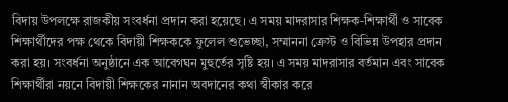বিদায় উপলক্ষে রাজকীয় সংবর্ধনা প্রদান করা হয়েছে। এ সময় মাদরাসার শিক্ষক-শিক্ষার্থী ও সাবেক শিক্ষার্থীদের পক্ষ থেকে বিদায়ী শিক্ষককে ফুলেল শুভেচ্ছা, সম্মাননা ক্রেস্ট ও বিভিন্ন উপহার প্রদান করা হয়। সংবর্ধনা অনুষ্ঠানে এক আবেগঘন মুহুর্তের সৃষ্টি হয়। এ সময় মাদরাসার বর্তমান এবং সাবেক শিক্ষার্থীরা নয়নে বিদায়ী শিক্ষকের নানান অবদানের কথা স্বীকার করে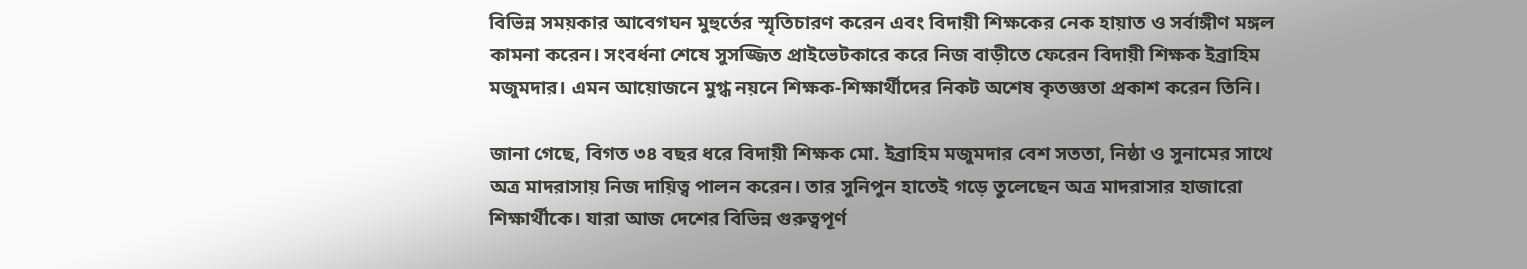বিভিন্ন সময়কার আবেগঘন মুহুর্তের স্মৃতিচারণ করেন এবং বিদায়ী শিক্ষকের নেক হায়াত ও সর্বাঙ্গীণ মঙ্গল কামনা করেন। সংবর্ধনা শেষে সুসজ্জিত প্রাইভেটকারে করে নিজ বাড়ীতে ফেরেন বিদায়ী শিক্ষক ইব্রাহিম মজুমদার। এমন আয়োজনে মুগ্ধ নয়নে শিক্ষক-শিক্ষার্থীদের নিকট অশেষ কৃতজ্ঞতা প্রকাশ করেন তিনি।

জানা গেছে, বিগত ৩৪ বছর ধরে বিদায়ী শিক্ষক মো. ইব্রাহিম মজুমদার বেশ সততা, নিষ্ঠা ও সুনামের সাথে অত্র মাদরাসায় নিজ দায়িত্ব পালন করেন। তার সুনিপুন হাতেই গড়ে তুলেছেন অত্র মাদরাসার হাজারো শিক্ষার্থীকে। যারা আজ দেশের বিভিন্ন গুরুত্বপূর্ণ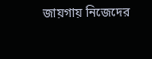জায়গায় নিজেদের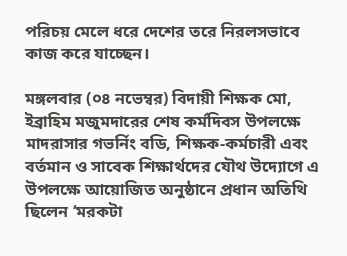পরিচয় মেলে ধরে দেশের তরে নিরলসভাবে কাজ করে যাচ্ছেন।

মঙ্গলবার (০৪ নভেম্বর) বিদায়ী শিক্ষক মো, ইব্রাহিম মজুমদারের শেষ কর্মদিবস উপলক্ষে মাদরাসার গভর্নিং বডি, শিক্ষক-কর্মচারী এবং বর্তমান ও সাবেক শিক্ষার্থদের যৌথ উদ্যোগে এ উপলক্ষে আয়োজিত অনুষ্ঠানে প্রধান অতিথি ছিলেন ‘মরকটা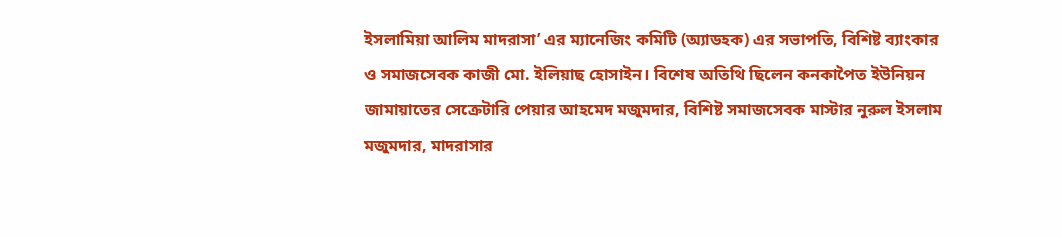ইসলামিয়া আলিম মাদরাসা’ এর ম্যানেজিং কমিটি (অ্যাডহক) এর সভাপতি, বিশিষ্ট ব্যাংকার ও সমাজসেবক কাজী মো. ইলিয়াছ হোসাইন। বিশেষ অতিথি ছিলেন কনকাপৈত ইউনিয়ন জামায়াতের সেক্রেটারি পেয়ার আহমেদ মজুমদার, বিশিষ্ট সমাজসেবক মাস্টার নুরুল ইসলাম মজুমদার, মাদরাসার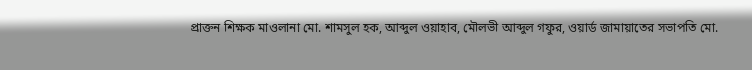প্রাক্তন শিক্ষক মাওলানা মো. শামসুল হক, আব্দুল ওয়াহাব, মৌলভী আব্দুল গফুর, ওয়ার্ড জামায়াতের সভাপতি মো.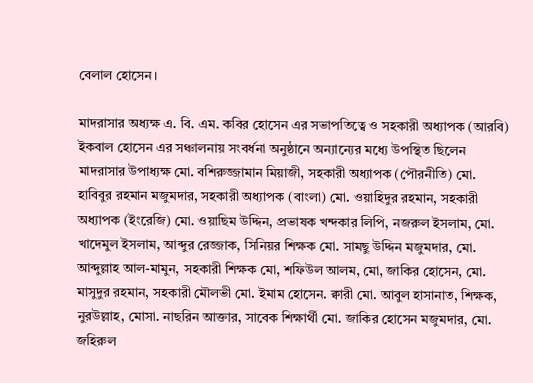বেলাল হোসেন।

মাদরাসার অধ্যক্ষ এ. বি. এম. কবির হোসেন এর সভাপতিত্বে ও সহকারী অধ্যাপক (আরবি) ইকবাল হোসেন এর সঞ্চালনায় সংবর্ধনা অনুষ্ঠানে অন্যান্যের মধ্যে উপস্থিত ছিলেন মাদরাসার উপাধ্যক্ষ মো. বশিরুজ্জামান মিয়াজী, সহকারী অধ্যাপক (পৌরনীতি) মো. হাবিবুর রহমান মজুমদার, সহকারী অধ্যাপক (বাংলা) মো. ওয়াহিদুর রহমান, সহকারী অধ্যাপক (ইংরেজি) মো. ওয়াছিম উদ্দিন, প্রভাষক খন্দকার লিপি, নজরুল ইসলাম, মো. খাদেমুল ইসলাম, আব্দুর রেজ্জাক, সিনিয়র শিক্ষক মো. সামছু উদ্দিন মজুমদার, মো. আব্দুল্লাহ আল-মামুন, সহকারী শিক্ষক মো, শফিউল আলম, মো, জাকির হোসেন, মো. মাসুদুর রহমান, সহকারী মৌলভী মো. ইমাম হোসেন. ক্বারী মো. আবুল হাসানাত, শিক্ষক, নুরউল্লাহ, মোসা. নাছরিন আক্তার, সাবেক শিক্ষার্থী মো. জাকির হোসেন মজুমদার, মো. জহিরুল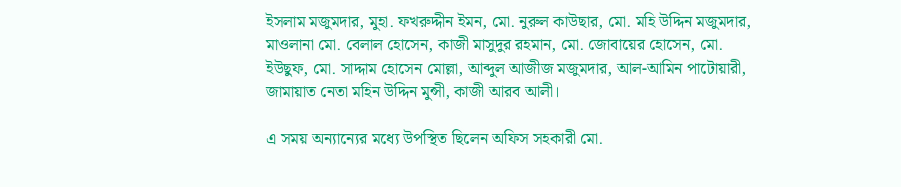ইসলাম মজুমদার, মুহা. ফখরুদ্দীন ইমন, মো. নুরুল কাউছার, মো. মহি উদ্দিন মজুমদার, মাওলানা মো. বেলাল হোসেন, কাজী মাসুদুর রহমান, মো. জোবায়ের হোসেন, মো. ইউছুফ, মো. সাদ্দাম হোসেন মোল্লা, আব্দুল আজীজ মজুমদার, আল-আমিন পাটোয়ারী, জামায়াত নেতা মহিন উদ্দিন মুন্সী, কাজী আরব আলী।

এ সময় অন্যান্যের মধ্যে উপস্থিত ছিলেন অফিস সহকারী মো.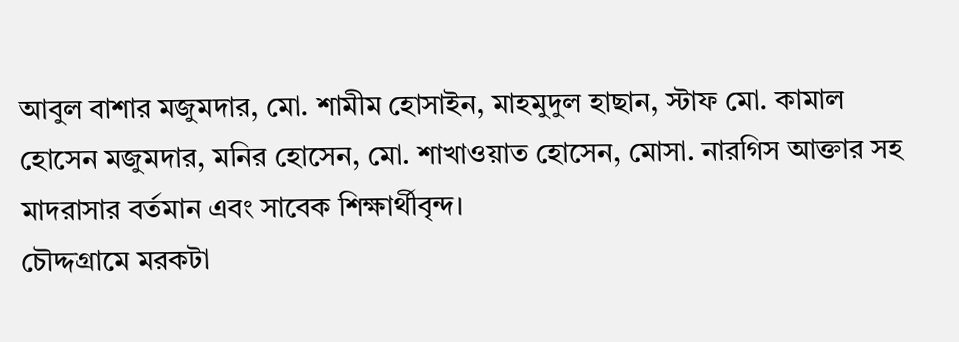আবুল বাশার মজুমদার, মো. শামীম হোসাইন, মাহমুদুল হাছান, স্টাফ মো. কামাল হোসেন মজুমদার, মনির হোসেন, মো. শাখাওয়াত হোসেন, মোসা. নারগিস আক্তার সহ মাদরাসার বর্তমান এবং সাবেক শিক্ষার্থীবৃন্দ।
চৌদ্দগ্রামে মরকটা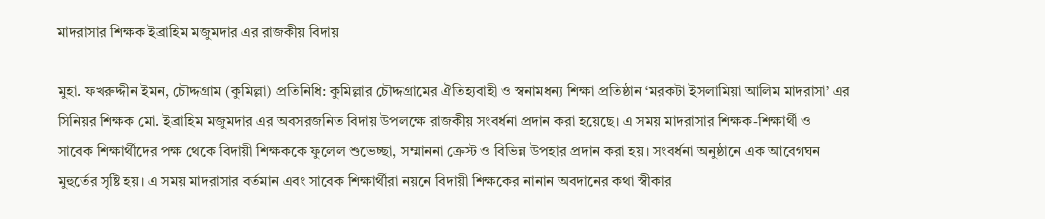মাদরাসার শিক্ষক ইব্রাহিম মজুমদার এর রাজকীয় বিদায়

মুহা. ফখরুদ্দীন ইমন, চৌদ্দগ্রাম (কুমিল্লা) প্রতিনিধি: কুমিল্লার চৌদ্দগ্রামের ঐতিহ্যবাহী ও স্বনামধন্য শিক্ষা প্রতিষ্ঠান ‘মরকটা ইসলামিয়া আলিম মাদরাসা’ এর সিনিয়র শিক্ষক মো. ইব্রাহিম মজুমদার এর অবসরজনিত বিদায় উপলক্ষে রাজকীয় সংবর্ধনা প্রদান করা হয়েছে। এ সময় মাদরাসার শিক্ষক-শিক্ষার্থী ও সাবেক শিক্ষার্থীদের পক্ষ থেকে বিদায়ী শিক্ষককে ফুলেল শুভেচ্ছা, সম্মাননা ক্রেস্ট ও বিভিন্ন উপহার প্রদান করা হয়। সংবর্ধনা অনুষ্ঠানে এক আবেগঘন মুহুর্তের সৃষ্টি হয়। এ সময় মাদরাসার বর্তমান এবং সাবেক শিক্ষার্থীরা নয়নে বিদায়ী শিক্ষকের নানান অবদানের কথা স্বীকার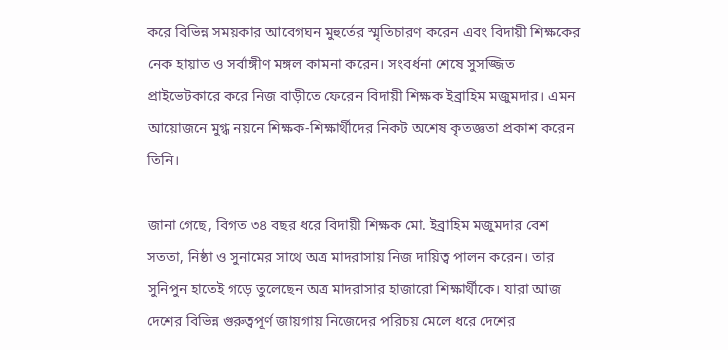করে বিভিন্ন সময়কার আবেগঘন মুহুর্তের স্মৃতিচারণ করেন এবং বিদায়ী শিক্ষকের নেক হায়াত ও সর্বাঙ্গীণ মঙ্গল কামনা করেন। সংবর্ধনা শেষে সুসজ্জিত প্রাইভেটকারে করে নিজ বাড়ীতে ফেরেন বিদায়ী শিক্ষক ইব্রাহিম মজুমদার। এমন আয়োজনে মুগ্ধ নয়নে শিক্ষক-শিক্ষার্থীদের নিকট অশেষ কৃতজ্ঞতা প্রকাশ করেন তিনি।

জানা গেছে, বিগত ৩৪ বছর ধরে বিদায়ী শিক্ষক মো. ইব্রাহিম মজুমদার বেশ সততা, নিষ্ঠা ও সুনামের সাথে অত্র মাদরাসায় নিজ দায়িত্ব পালন করেন। তার সুনিপুন হাতেই গড়ে তুলেছেন অত্র মাদরাসার হাজারো শিক্ষার্থীকে। যারা আজ দেশের বিভিন্ন গুরুত্বপূর্ণ জায়গায় নিজেদের পরিচয় মেলে ধরে দেশের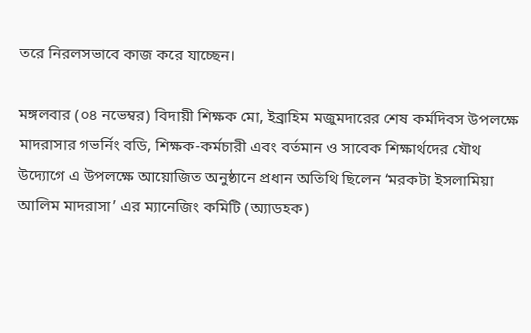তরে নিরলসভাবে কাজ করে যাচ্ছেন।

মঙ্গলবার (০৪ নভেম্বর) বিদায়ী শিক্ষক মো, ইব্রাহিম মজুমদারের শেষ কর্মদিবস উপলক্ষে মাদরাসার গভর্নিং বডি, শিক্ষক-কর্মচারী এবং বর্তমান ও সাবেক শিক্ষার্থদের যৌথ উদ্যোগে এ উপলক্ষে আয়োজিত অনুষ্ঠানে প্রধান অতিথি ছিলেন ‘মরকটা ইসলামিয়া আলিম মাদরাসা’ এর ম্যানেজিং কমিটি (অ্যাডহক)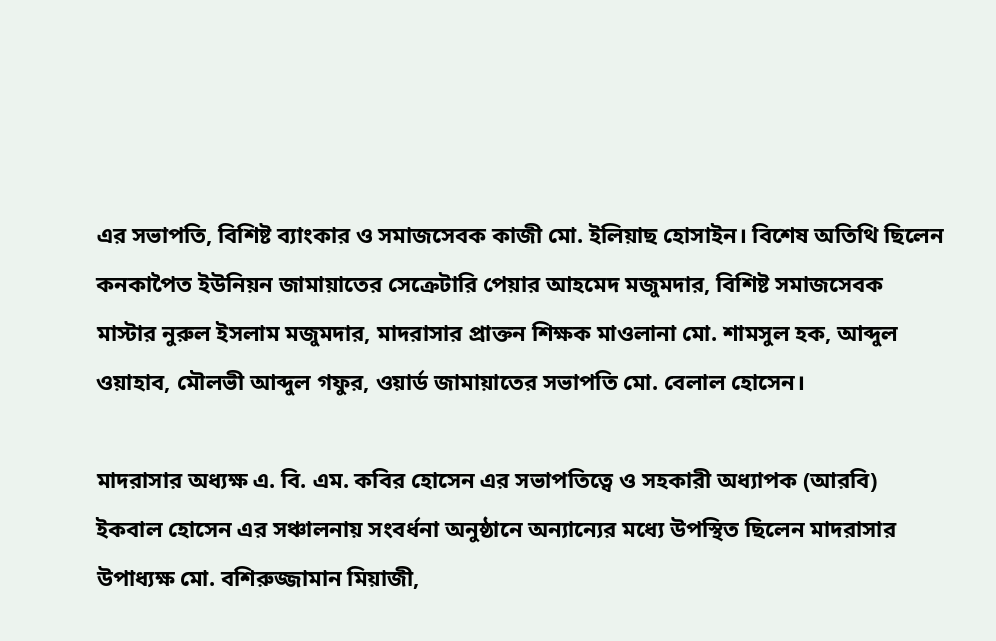এর সভাপতি, বিশিষ্ট ব্যাংকার ও সমাজসেবক কাজী মো. ইলিয়াছ হোসাইন। বিশেষ অতিথি ছিলেন কনকাপৈত ইউনিয়ন জামায়াতের সেক্রেটারি পেয়ার আহমেদ মজুমদার, বিশিষ্ট সমাজসেবক মাস্টার নুরুল ইসলাম মজুমদার, মাদরাসার প্রাক্তন শিক্ষক মাওলানা মো. শামসুল হক, আব্দুল ওয়াহাব, মৌলভী আব্দুল গফুর, ওয়ার্ড জামায়াতের সভাপতি মো. বেলাল হোসেন।

মাদরাসার অধ্যক্ষ এ. বি. এম. কবির হোসেন এর সভাপতিত্বে ও সহকারী অধ্যাপক (আরবি) ইকবাল হোসেন এর সঞ্চালনায় সংবর্ধনা অনুষ্ঠানে অন্যান্যের মধ্যে উপস্থিত ছিলেন মাদরাসার উপাধ্যক্ষ মো. বশিরুজ্জামান মিয়াজী,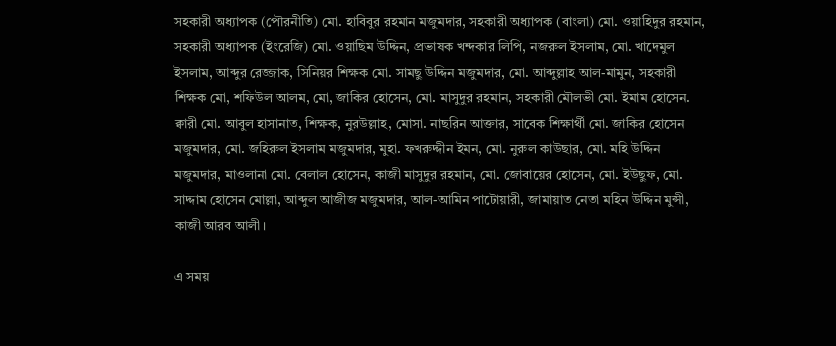সহকারী অধ্যাপক (পৌরনীতি) মো. হাবিবুর রহমান মজুমদার, সহকারী অধ্যাপক (বাংলা) মো. ওয়াহিদুর রহমান, সহকারী অধ্যাপক (ইংরেজি) মো. ওয়াছিম উদ্দিন, প্রভাষক খন্দকার লিপি, নজরুল ইসলাম, মো. খাদেমুল ইসলাম, আব্দুর রেজ্জাক, সিনিয়র শিক্ষক মো. সামছু উদ্দিন মজুমদার, মো. আব্দুল্লাহ আল-মামুন, সহকারী শিক্ষক মো, শফিউল আলম, মো, জাকির হোসেন, মো. মাসুদুর রহমান, সহকারী মৌলভী মো. ইমাম হোসেন. ক্বারী মো. আবুল হাসানাত, শিক্ষক, নুরউল্লাহ, মোসা. নাছরিন আক্তার, সাবেক শিক্ষার্থী মো. জাকির হোসেন মজুমদার, মো. জহিরুল ইসলাম মজুমদার, মুহা. ফখরুদ্দীন ইমন, মো. নুরুল কাউছার, মো. মহি উদ্দিন মজুমদার, মাওলানা মো. বেলাল হোসেন, কাজী মাসুদুর রহমান, মো. জোবায়ের হোসেন, মো. ইউছুফ, মো. সাদ্দাম হোসেন মোল্লা, আব্দুল আজীজ মজুমদার, আল-আমিন পাটোয়ারী, জামায়াত নেতা মহিন উদ্দিন মুন্সী, কাজী আরব আলী।

এ সময়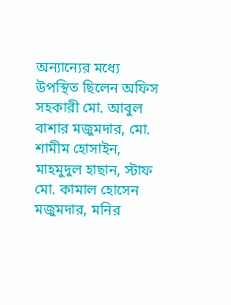অন্যান্যের মধ্যে উপস্থিত ছিলেন অফিস সহকারী মো. আবুল বাশার মজুমদার, মো. শামীম হোসাইন, মাহমুদুল হাছান, স্টাফ মো. কামাল হোসেন মজুমদার, মনির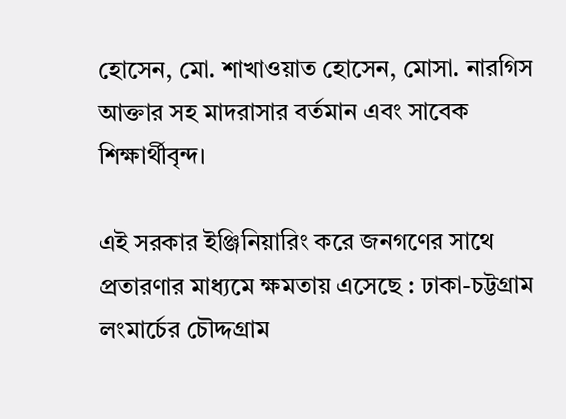হোসেন, মো. শাখাওয়াত হোসেন, মোসা. নারগিস আক্তার সহ মাদরাসার বর্তমান এবং সাবেক শিক্ষার্থীবৃন্দ।

এই সরকার ইঞ্জিনিয়ারিং করে জনগণের সাথে প্রতারণার মাধ্যমে ক্ষমতায় এসেছে : ঢাকা-চট্টগ্রাম লংমার্চের চৌদ্দগ্রাম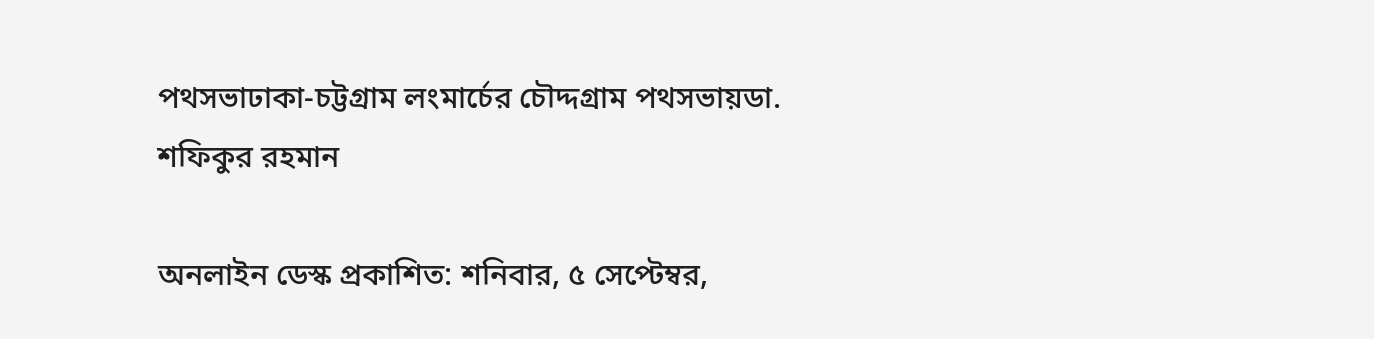পথসভাঢাকা-চট্টগ্রাম লংমার্চের চৌদ্দগ্রাম পথসভায়ডা. শফিকুর রহমান

অনলাইন ডেস্ক প্রকাশিত: শনিবার, ৫ সেপ্টেম্বর,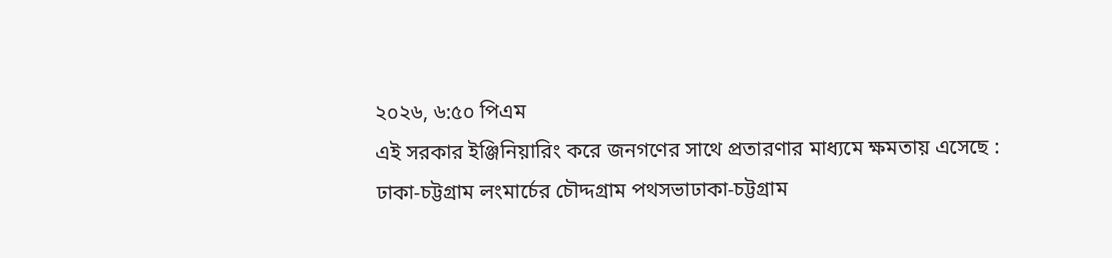২০২৬, ৬:৫০ পিএম
এই সরকার ইঞ্জিনিয়ারিং করে জনগণের সাথে প্রতারণার মাধ্যমে ক্ষমতায় এসেছে : ঢাকা-চট্টগ্রাম লংমার্চের চৌদ্দগ্রাম পথসভাঢাকা-চট্টগ্রাম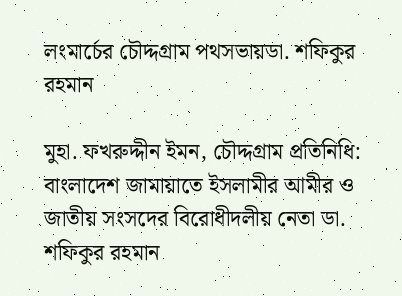লংমার্চের চৌদ্দগ্রাম পথসভায়ডা. শফিকুর রহমান

মুহা. ফখরুদ্দীন ইমন, চৌদ্দগ্রাম প্রতিনিধি: বাংলাদেশ জামায়াতে ইসলামীর আমীর ও জাতীয় সংসদের বিরোধীদলীয় নেতা ডা. শফিকুর রহমান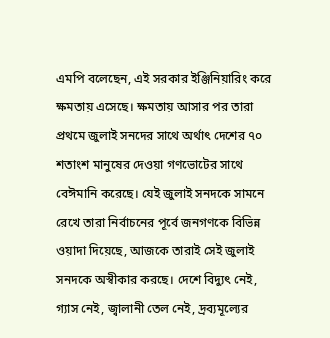এমপি বলেছেন, এই সরকার ইঞ্জিনিয়ারিং করে ক্ষমতায় এসেছে। ক্ষমতায় আসার পর তারা প্রথমে জুলাই সনদের সাথে অর্থাৎ দেশের ৭০ শতাংশ মানুষের দেওয়া গণভোটের সাথে বেঈমানি করেছে। যেই জুলাই সনদকে সামনে রেখে তারা নির্বাচনের পূর্বে জনগণকে বিভিন্ন ওয়াদা দিয়েছে, আজকে তারাই সেই জুলাই সনদকে অস্বীকার করছে। দেশে বিদ্যুৎ নেই, গ্যাস নেই, জ্বালানী তেল নেই, দ্রব্যমূল্যের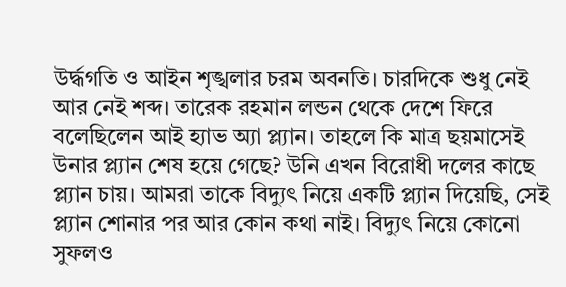উর্দ্ধগতি ও আইন শৃঙ্খলার চরম অবনতি। চারদিকে শুধু নেই আর নেই শব্দ। তারেক রহমান লন্ডন থেকে দেশে ফিরে বলেছিলেন আই হ্যাভ অ্যা প্ল্যান। তাহলে কি মাত্র ছয়মাসেই উনার প্ল্যান শেষ হয়ে গেছে? উনি এখন বিরোধী দলের কাছে প্ল্যান চায়। আমরা তাকে বিদ্যুৎ নিয়ে একটি প্ল্যান দিয়েছি, সেই প্ল্যান শোনার পর আর কোন কথা নাই। বিদ্যুৎ নিয়ে কোনো সুফলও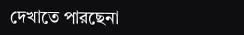দেখাতে পারছেনা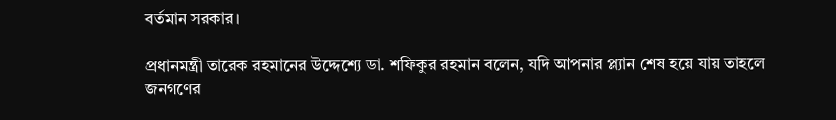বর্তমান সরকার।

প্রধানমন্ত্রী তারেক রহমানের উদ্দেশ্যে ডা. শফিকুর রহমান বলেন, যদি আপনার প্ল্যান শেষ হয়ে যায় তাহলে জনগণের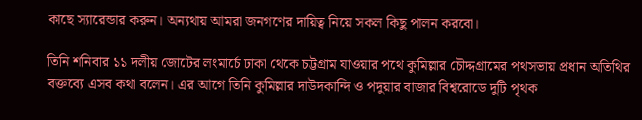কাছে স্যারেন্ডার করুন। অন্যথায় আমরা জনগণের দায়িত্ব নিয়ে সকল কিছু পালন করবো।

তিনি শনিবার ১১ দলীয় জোটের লংমার্চে ঢাকা থেকে চট্টগ্রাম যাওয়ার পথে কুমিল্লার চৌদ্দগ্রামের পথসভায় প্রধান অতিথির বক্তব্যে এসব কথা বলেন। এর আগে তিনি কুমিল্লার দাউদকান্দি ও পদুয়ার বাজার বিশ্বরোডে দুটি পৃথক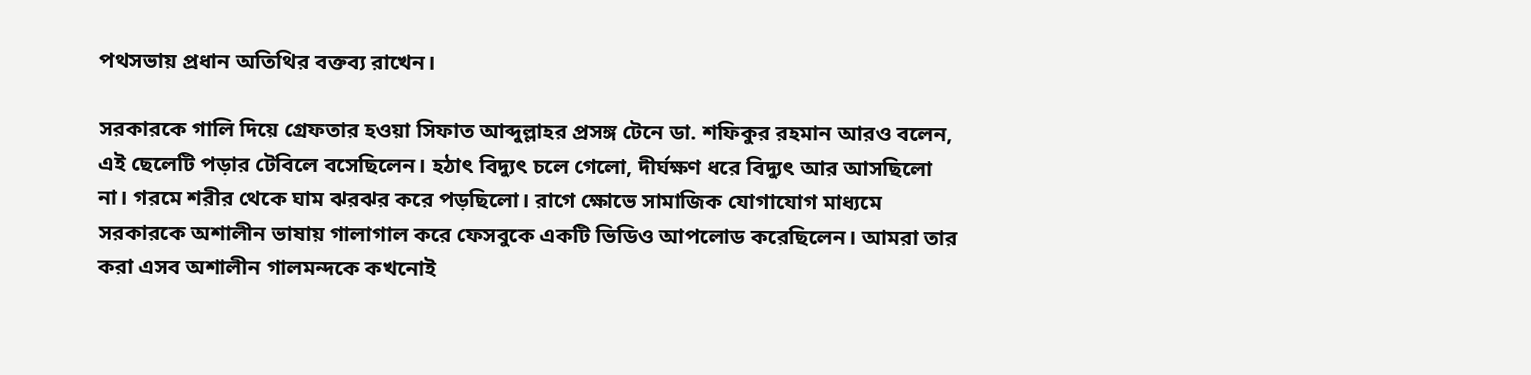পথসভায় প্রধান অতিথির বক্তব্য রাখেন।

সরকারকে গালি দিয়ে গ্রেফতার হওয়া সিফাত আব্দুল্লাহর প্রসঙ্গ টেনে ডা. শফিকুর রহমান আরও বলেন, এই ছেলেটি পড়ার টেবিলে বসেছিলেন। হঠাৎ বিদ্যুৎ চলে গেলো, দীর্ঘক্ষণ ধরে বিদ্যুৎ আর আসছিলো না। গরমে শরীর থেকে ঘাম ঝরঝর করে পড়ছিলো। রাগে ক্ষোভে সামাজিক যোগাযোগ মাধ্যমে সরকারকে অশালীন ভাষায় গালাগাল করে ফেসবুকে একটি ভিডিও আপলোড করেছিলেন। আমরা তার করা এসব অশালীন গালমন্দকে কখনোই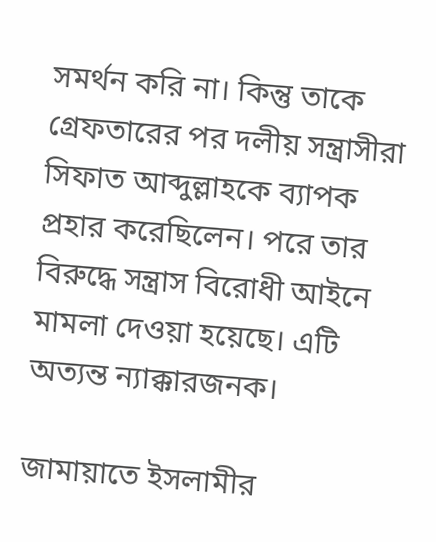সমর্থন করি না। কিন্তু তাকে গ্রেফতারের পর দলীয় সন্ত্রাসীরা সিফাত আব্দুল্লাহকে ব্যাপক প্রহার করেছিলেন। পরে তার বিরুদ্ধে সন্ত্রাস বিরোধী আইনে মামলা দেওয়া হয়েছে। এটি অত্যন্ত ন্যাক্কারজনক।

জামায়াতে ইসলামীর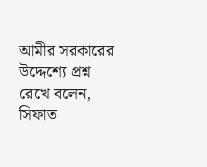আমীর সরকারের উদ্দেশ্যে প্রশ্ন রেখে বলেন, সিফাত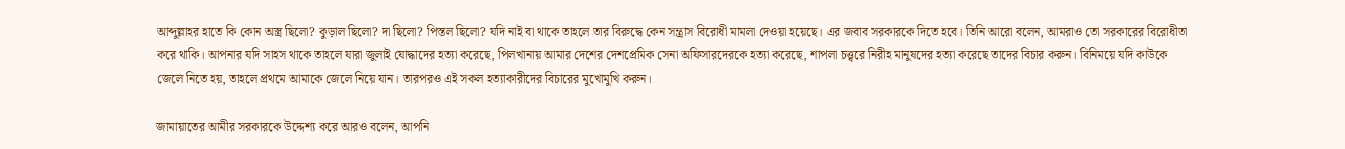আব্দুল্লাহর হাতে কি কোন অস্ত্র ছিলো? কুড়াল ছিলো? দা ছিলো? পিস্তল ছিলো? যদি নাই বা থাকে তাহলে তার বিরুদ্ধে কেন সন্ত্রাস বিরোধী মামলা দেওয়া হয়েছে। এর জবাব সরকারকে দিতে হবে। তিনি আরো বলেন, আমরাও তো সরকারের বিরোধীতা করে থাকি। আপনার যদি সাহস থাকে তাহলে যারা জুলাই যোদ্ধাদের হত্যা করেছে, পিলখানায় আমার দেশের দেশপ্রেমিক সেনা অফিসারদেরকে হত্যা করেছে, শাপলা চত্ত্বরে নিরীহ মানুষদের হত্যা করেছে তাদের বিচার করুন। বিনিময়ে যদি কাউকে জেলে নিতে হয়, তাহলে প্রথমে আমাকে জেলে নিয়ে যান। তারপরও এই সকল হত্যাকারীদের বিচারের মুখোমুখি করুন।

জামায়াতের আমীর সরকারকে উদ্দেশ্য করে আরও বলেন, আপনি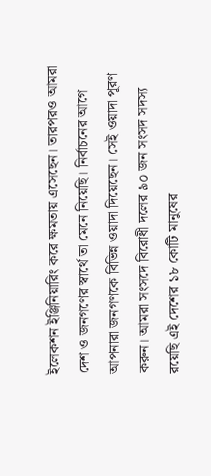ইলেকশন ইঞ্জিনিয়ারিং করে ক্ষমতায় এসেছেন। তারপরও আমরা দেশ ও জনগণের স্বার্থে তা মেনে নিয়েছি। নির্বাচনের আগে আপনারা জনগণকে বিভিন্ন ওয়াদা দিয়েছেন। সেই ওয়াদা পূরণ করুন। আমরা সংসদে বিরোধী দলের ৯০ জন সংসদ সদস্য রয়েছি এই দেশের ১৮ কোটি মানুষের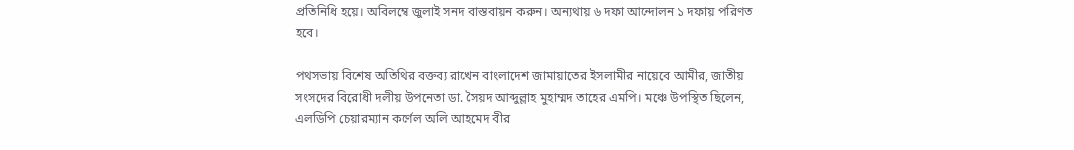প্রতিনিধি হয়ে। অবিলম্বে জুলাই সনদ বাস্তবায়ন করুন। অন্যথায় ৬ দফা আন্দোলন ১ দফায় পরিণত হবে।

পথসভায় বিশেষ অতিথির বক্তব্য রাখেন বাংলাদেশ জামায়াতের ইসলামীর নায়েবে আমীর, জাতীয় সংসদের বিরোধী দলীয় উপনেতা ডা. সৈয়দ আব্দুল্লাহ মুহাম্মদ তাহের এমপি। মঞ্চে উপস্থিত ছিলেন, এলডিপি চেয়ারম্যান কর্ণেল অলি আহমেদ বীর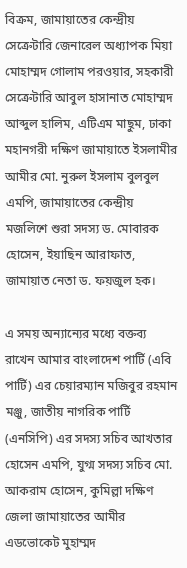বিক্রম, জামায়াতের কেন্দ্রীয় সেক্রেটারি জেনারেল অধ্যাপক মিয়া মোহাম্মদ গোলাম পরওয়ার, সহকারী সেক্রেটারি আবুল হাসানাত মোহাম্মদ আব্দুল হালিম, এটিএম মাছুম, ঢাকা মহানগরী দক্ষিণ জামায়াতে ইসলামীর আমীর মো. নুরুল ইসলাম বুলবুল এমপি, জামায়াতের কেন্দ্রীয় মজলিশে শুরা সদস্য ড. মোবারক হোসেন, ইয়াছিন আরাফাত, জামায়াত নেতা ড. ফয়জুল হক।

এ সময় অন্যান্যের মধ্যে বক্তব্য রাখেন আমার বাংলাদেশ পার্টি (এবি পার্টি) এর চেয়ারম্যান মজিবুর রহমান মঞ্জু, জাতীয় নাগরিক পার্টি (এনসিপি) এর সদস্য সচিব আখতার হোসেন এমপি, যুগ্ম সদস্য সচিব মো. আকরাম হোসেন, কুমিল্লা দক্ষিণ জেলা জামায়াতের আমীর এডভোকেট মুহাম্মদ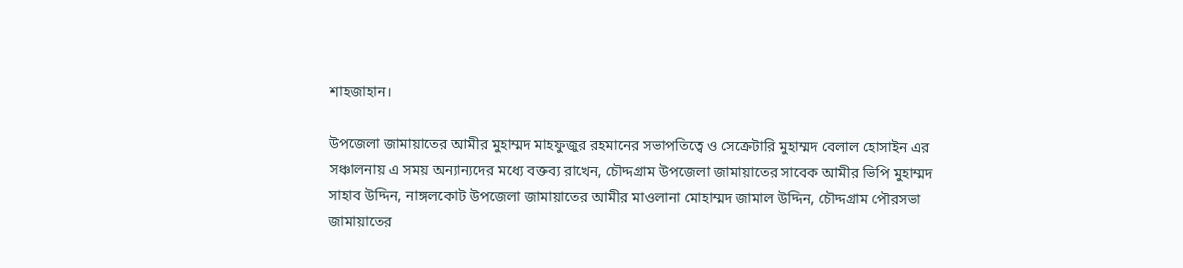শাহজাহান।

উপজেলা জামায়াতের আমীর মুহাম্মদ মাহফুজুর রহমানের সভাপতিত্বে ও সেক্রেটারি মুহাম্মদ বেলাল হোসাইন এর সঞ্চালনায় এ সময় অন্যান্যদের মধ্যে বক্তব্য রাখেন, চৌদ্দগ্রাম উপজেলা জামায়াতের সাবেক আমীর ভিপি মুহাম্মদ সাহাব উদ্দিন, নাঙ্গলকোট উপজেলা জামায়াতের আমীর মাওলানা মোহাম্মদ জামাল উদ্দিন, চৌদ্দগ্রাম পৌরসভা জামায়াতের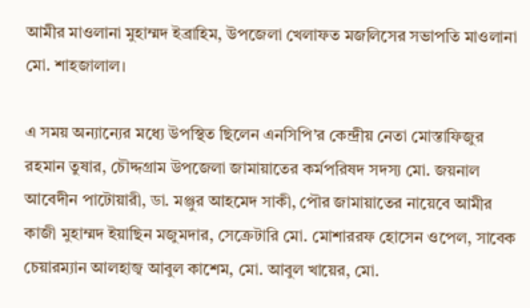আমীর মাওলানা মুহাম্মদ ইব্রাহিম, উপজেলা খেলাফত মজলিসের সভাপতি মাওলানা মো. শাহজালাল।

এ সময় অন্যান্যের মধ্যে উপস্থিত ছিলেন এনসিপি’র কেন্দ্রীয় নেতা মোস্তাফিজুর রহমান তুষার, চৌদ্দগ্রাম উপজেলা জামায়াতের কর্মপরিষদ সদস্য মো. জয়নাল আবেদীন পাটোয়ারী, ডা. মঞ্জুর আহমেদ সাকী, পৌর জামায়াতের নায়েবে আমীর কাজী মুহাম্মদ ইয়াছিন মজুমদার, সেক্রেটারি মো. মোশাররফ হোসেন ওপেল, সাবেক চেয়ারম্যান আলহাজ্ব আবুল কাশেম, মো. আবুল খায়ের, মো.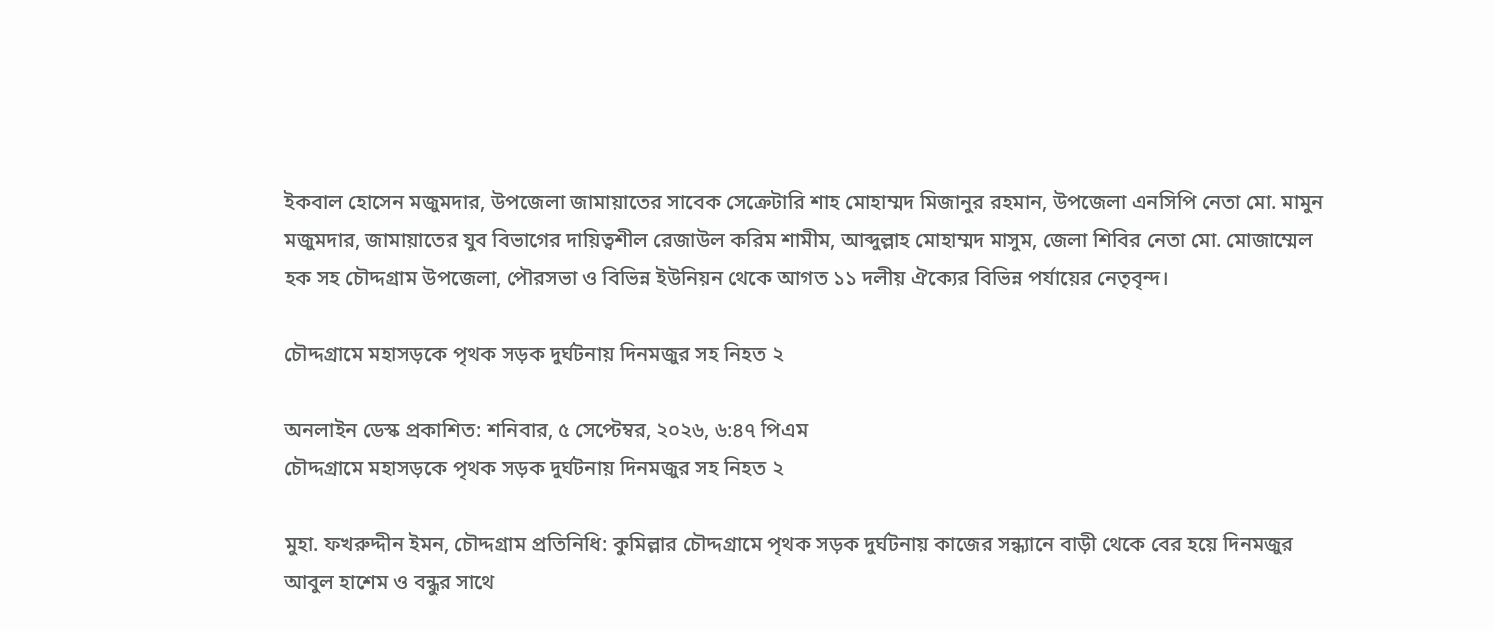ইকবাল হোসেন মজুমদার, উপজেলা জামায়াতের সাবেক সেক্রেটারি শাহ মোহাম্মদ মিজানুর রহমান, উপজেলা এনসিপি নেতা মো. মামুন মজুমদার, জামায়াতের যুব বিভাগের দায়িত্বশীল রেজাউল করিম শামীম, আব্দুল্লাহ মোহাম্মদ মাসুম, জেলা শিবির নেতা মো. মোজাম্মেল হক সহ চৌদ্দগ্রাম উপজেলা, পৌরসভা ও বিভিন্ন ইউনিয়ন থেকে আগত ১১ দলীয় ঐক্যের বিভিন্ন পর্যায়ের নেতৃবৃন্দ।

চৌদ্দগ্রামে মহাসড়কে পৃথক সড়ক দুর্ঘটনায় দিনমজুর সহ নিহত ২

অনলাইন ডেস্ক প্রকাশিত: শনিবার, ৫ সেপ্টেম্বর, ২০২৬, ৬:৪৭ পিএম
চৌদ্দগ্রামে মহাসড়কে পৃথক সড়ক দুর্ঘটনায় দিনমজুর সহ নিহত ২

মুহা. ফখরুদ্দীন ইমন, চৌদ্দগ্রাম প্রতিনিধি: কুমিল্লার চৌদ্দগ্রামে পৃথক সড়ক দুর্ঘটনায় কাজের সন্ধ্যানে বাড়ী থেকে বের হয়ে দিনমজুর আবুল হাশেম ও বন্ধুর সাথে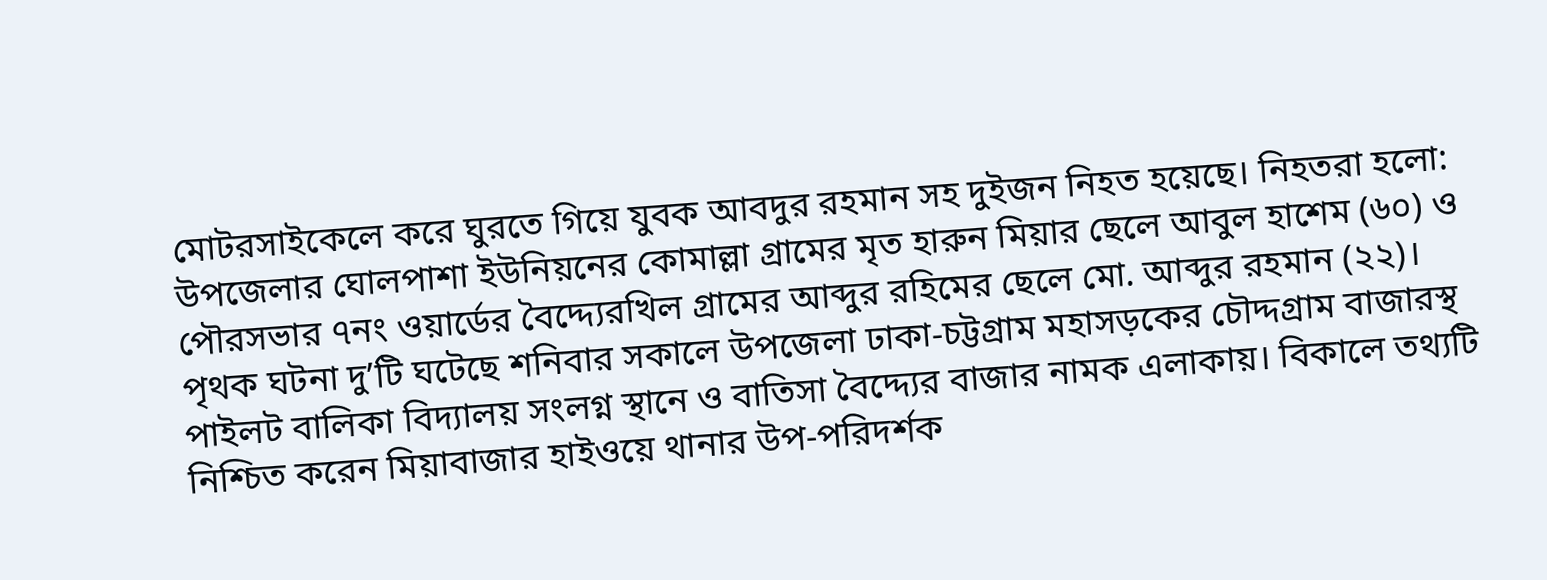মোটরসাইকেলে করে ঘুরতে গিয়ে যুবক আবদুর রহমান সহ দুইজন নিহত হয়েছে। নিহতরা হলো: উপজেলার ঘোলপাশা ইউনিয়নের কোমাল্লা গ্রামের মৃত হারুন মিয়ার ছেলে আবুল হাশেম (৬০) ও পৌরসভার ৭নং ওয়ার্ডের বৈদ্দ্যেরখিল গ্রামের আব্দুর রহিমের ছেলে মো. আব্দুর রহমান (২২)। পৃথক ঘটনা দু’টি ঘটেছে শনিবার সকালে উপজেলা ঢাকা-চট্টগ্রাম মহাসড়কের চৌদ্দগ্রাম বাজারস্থ পাইলট বালিকা বিদ্যালয় সংলগ্ন স্থানে ও বাতিসা বৈদ্দ্যের বাজার নামক এলাকায়। বিকালে তথ্যটি নিশ্চিত করেন মিয়াবাজার হাইওয়ে থানার উপ-পরিদর্শক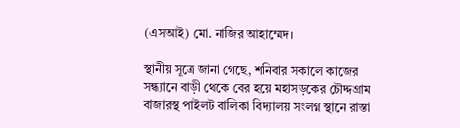(এসআই) মো. নাজির আহাম্মেদ।

স্থানীয় সূত্রে জানা গেছে, শনিবার সকালে কাজের সন্ধ্যানে বাড়ী থেকে বের হয়ে মহাসড়কের চৌদ্দগ্রাম বাজারস্থ পাইলট বালিকা বিদ্যালয় সংলগ্ন স্থানে রাস্তা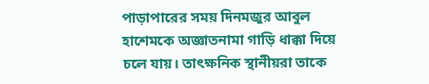পাড়াপারের সময় দিনমজুর আবুল হাশেমকে অজ্ঞাতনামা গাড়ি ধাক্কা দিয়ে চলে যায়। তাৎক্ষনিক স্থানীয়রা তাকে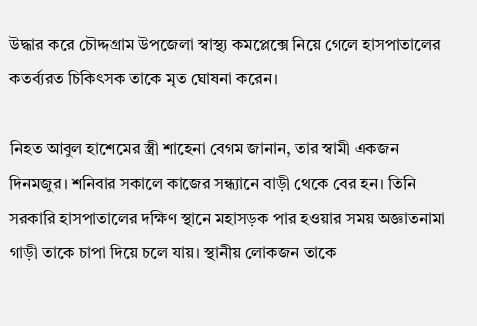উদ্ধার করে চৌদ্দগ্রাম উপজেলা স্বাস্থ্য কমপ্লেক্সে নিয়ে গেলে হাসপাতালের কতর্ব্যরত চিকিৎসক তাকে মৃত ঘোষনা করেন।

নিহত আবুল হাশেমের স্ত্রী শাহেনা বেগম জানান, তার স্বামী একজন দিনমজুর। শনিবার সকালে কাজের সন্ধ্যানে বাড়ী থেকে বের হন। তিনি সরকারি হাসপাতালের দক্ষিণ স্থানে মহাসড়ক পার হওয়ার সময় অজ্ঞাতনামা গাড়ী তাকে চাপা দিয়ে চলে যায়। স্থানীয় লোকজন তাকে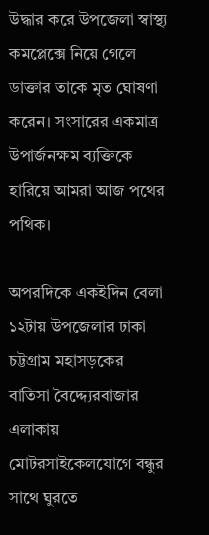উদ্ধার করে উপজেলা স্বাস্থ্য কমপ্লেক্সে নিয়ে গেলে ডাক্তার তাকে মৃত ঘোষণা করেন। সংসারের একমাত্র উপার্জনক্ষম ব্যক্তিকে হারিয়ে আমরা আজ পথের পথিক।

অপরদিকে একইদিন বেলা ১২টায় উপজেলার ঢাকা চট্টগ্রাম মহাসড়কের বাতিসা বৈদ্দ্যেরবাজার এলাকায় মোটরসাইকেলযোগে বন্ধুর সাথে ঘুরতে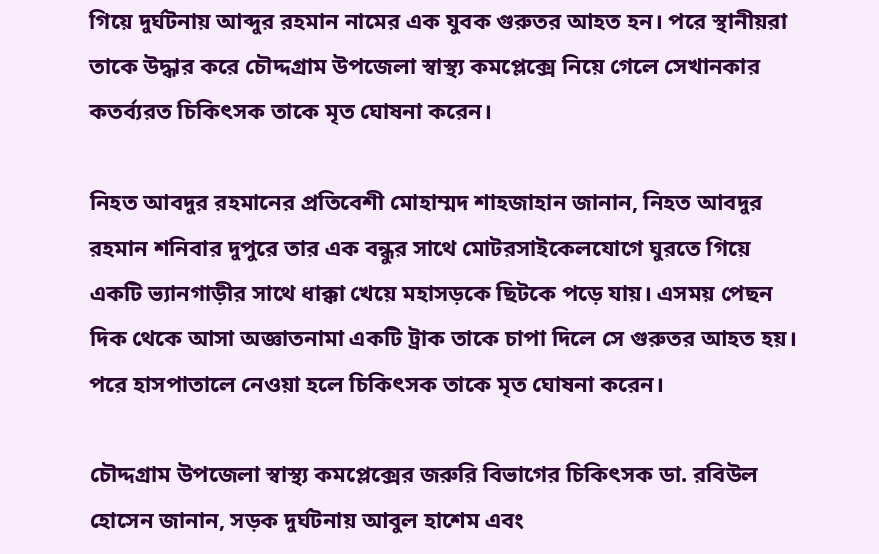গিয়ে দুর্ঘটনায় আব্দুর রহমান নামের এক যুবক গুরুতর আহত হন। পরে স্থানীয়রা তাকে উদ্ধার করে চৌদ্দগ্রাম উপজেলা স্বাস্থ্য কমপ্লেক্সে নিয়ে গেলে সেখানকার কতর্ব্যরত চিকিৎসক তাকে মৃত ঘোষনা করেন।

নিহত আবদুর রহমানের প্রতিবেশী মোহাম্মদ শাহজাহান জানান, নিহত আবদুর রহমান শনিবার দুপুরে তার এক বন্ধুর সাথে মোটরসাইকেলযোগে ঘুরতে গিয়ে একটি ভ্যানগাড়ীর সাথে ধাক্কা খেয়ে মহাসড়কে ছিটকে পড়ে যায়। এসময় পেছন দিক থেকে আসা অজ্ঞাতনামা একটি ট্রাক তাকে চাপা দিলে সে গুরুতর আহত হয়। পরে হাসপাতালে নেওয়া হলে চিকিৎসক তাকে মৃত ঘোষনা করেন।

চৌদ্দগ্রাম উপজেলা স্বাস্থ্য কমপ্লেক্সের জরুরি বিভাগের চিকিৎসক ডা. রবিউল হোসেন জানান, সড়ক দুর্ঘটনায় আবুল হাশেম এবং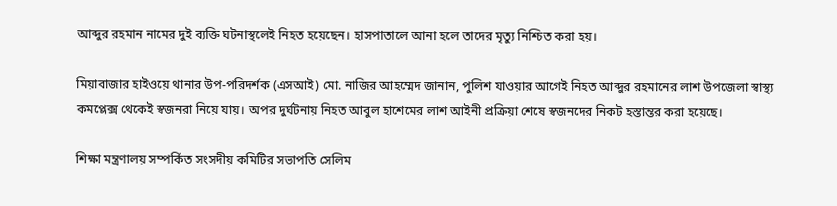আব্দুর রহমান নামের দুই ব্যক্তি ঘটনাস্থলেই নিহত হয়েছেন। হাসপাতালে আনা হলে তাদের মৃত্যু নিশ্চিত করা হয়।

মিয়াবাজার হাইওয়ে থানার উপ-পরিদর্শক (এসআই) মো. নাজির আহম্মেদ জানান, পুলিশ যাওয়ার আগেই নিহত আব্দুর রহমানের লাশ উপজেলা স্বাস্থ্য কমপ্লেক্স থেকেই স্বজনরা নিয়ে যায়। অপর দুর্ঘটনায় নিহত আবুল হাশেমের লাশ আইনী প্রক্রিয়া শেষে স্বজনদের নিকট হস্তান্তর করা হয়েছে।

শিক্ষা মন্ত্রণালয় সম্পর্কিত সংসদীয় কমিটির সভাপতি সেলিম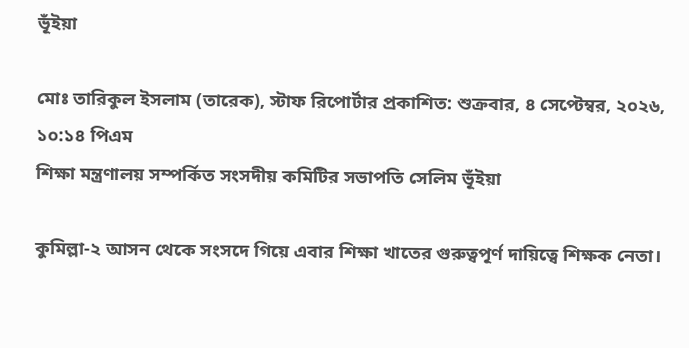ভূঁইয়া

মোঃ তারিকুল ইসলাম (তারেক), স্টাফ রিপোর্টার প্রকাশিত: শুক্রবার, ৪ সেপ্টেম্বর, ২০২৬, ১০:১৪ পিএম
শিক্ষা মন্ত্রণালয় সম্পর্কিত সংসদীয় কমিটির সভাপতি সেলিম ভূঁইয়া

কুমিল্লা-২ আসন থেকে সংসদে গিয়ে এবার শিক্ষা খাতের গুরুত্বপূর্ণ দায়িত্বে শিক্ষক নেতা।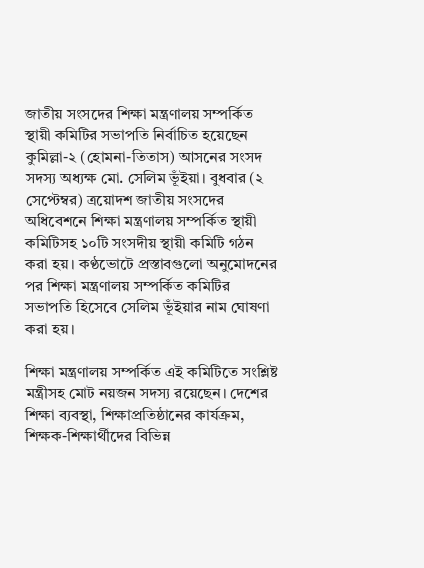জাতীয় সংসদের শিক্ষা মন্ত্রণালয় সম্পর্কিত স্থায়ী কমিটির সভাপতি নির্বাচিত হয়েছেন কুমিল্লা-২ (হোমনা-তিতাস) আসনের সংসদ সদস্য অধ্যক্ষ মো. সেলিম ভূঁইয়া। বুধবার (২ সেপ্টেম্বর) ত্রয়োদশ জাতীয় সংসদের অধিবেশনে শিক্ষা মন্ত্রণালয় সম্পর্কিত স্থায়ী কমিটিসহ ১০টি সংসদীয় স্থায়ী কমিটি গঠন করা হয়। কণ্ঠভোটে প্রস্তাবগুলো অনুমোদনের পর শিক্ষা মন্ত্রণালয় সম্পর্কিত কমিটির সভাপতি হিসেবে সেলিম ভূঁইয়ার নাম ঘোষণা করা হয়।

শিক্ষা মন্ত্রণালয় সম্পর্কিত এই কমিটিতে সংশ্লিষ্ট মন্ত্রীসহ মোট নয়জন সদস্য রয়েছেন। দেশের শিক্ষা ব্যবস্থা, শিক্ষাপ্রতিষ্ঠানের কার্যক্রম, শিক্ষক-শিক্ষার্থীদের বিভিন্ন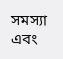সমস্যা এবং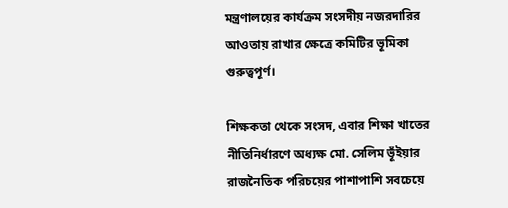মন্ত্রণালয়ের কার্যক্রম সংসদীয় নজরদারির আওতায় রাখার ক্ষেত্রে কমিটির ভূমিকা গুরুত্বপূর্ণ।

শিক্ষকতা থেকে সংসদ, এবার শিক্ষা খাতের নীতিনির্ধারণে অধ্যক্ষ মো. সেলিম ভূঁইয়ার রাজনৈতিক পরিচয়ের পাশাপাশি সবচেয়ে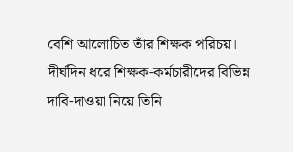বেশি আলোচিত তাঁর শিক্ষক পরিচয়। দীর্ঘদিন ধরে শিক্ষক-কর্মচারীদের বিভিন্ন দাবি-দাওয়া নিয়ে তিনি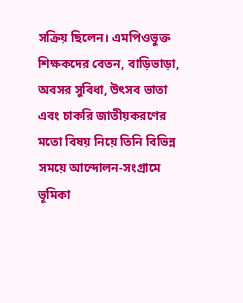সক্রিয় ছিলেন। এমপিওভুক্ত শিক্ষকদের বেতন, বাড়িভাড়া, অবসর সুবিধা, উৎসব ভাতা এবং চাকরি জাতীয়করণের মতো বিষয় নিয়ে তিনি বিভিন্ন সময়ে আন্দোলন-সংগ্রামে ভূমিকা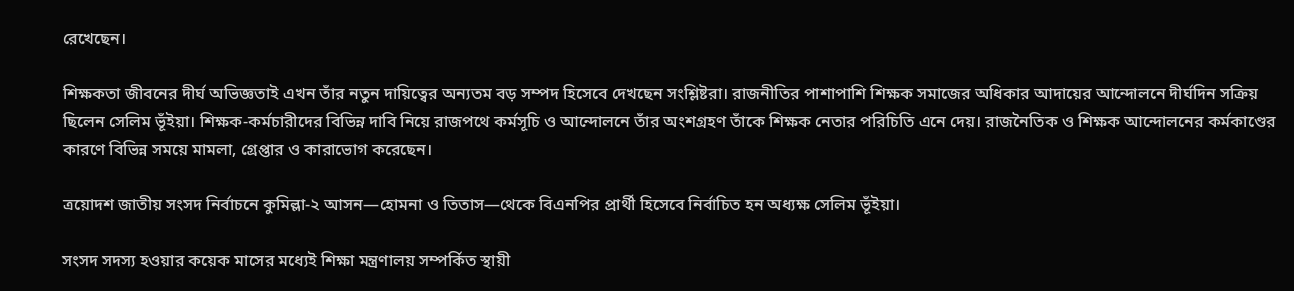রেখেছেন।

শিক্ষকতা জীবনের দীর্ঘ অভিজ্ঞতাই এখন তাঁর নতুন দায়িত্বের অন্যতম বড় সম্পদ হিসেবে দেখছেন সংশ্লিষ্টরা। রাজনীতির পাশাপাশি শিক্ষক সমাজের অধিকার আদায়ের আন্দোলনে দীর্ঘদিন সক্রিয় ছিলেন সেলিম ভূঁইয়া। শিক্ষক-কর্মচারীদের বিভিন্ন দাবি নিয়ে রাজপথে কর্মসূচি ও আন্দোলনে তাঁর অংশগ্রহণ তাঁকে শিক্ষক নেতার পরিচিতি এনে দেয়। রাজনৈতিক ও শিক্ষক আন্দোলনের কর্মকাণ্ডের কারণে বিভিন্ন সময়ে মামলা, গ্রেপ্তার ও কারাভোগ করেছেন।

ত্রয়োদশ জাতীয় সংসদ নির্বাচনে কুমিল্লা-২ আসন—হোমনা ও তিতাস—থেকে বিএনপির প্রার্থী হিসেবে নির্বাচিত হন অধ্যক্ষ সেলিম ভূঁইয়া।

সংসদ সদস্য হওয়ার কয়েক মাসের মধ্যেই শিক্ষা মন্ত্রণালয় সম্পর্কিত স্থায়ী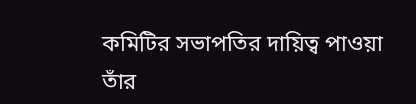কমিটির সভাপতির দায়িত্ব পাওয়া তাঁর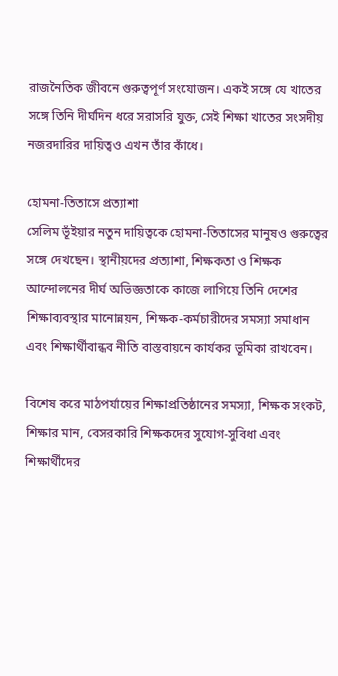রাজনৈতিক জীবনে গুরুত্বপূর্ণ সংযোজন। একই সঙ্গে যে খাতের সঙ্গে তিনি দীর্ঘদিন ধরে সরাসরি যুক্ত, সেই শিক্ষা খাতের সংসদীয় নজরদারির দায়িত্বও এখন তাঁর কাঁধে।

হোমনা-তিতাসে প্রত্যাশা
সেলিম ভূঁইয়ার নতুন দায়িত্বকে হোমনা-তিতাসের মানুষও গুরুত্বের সঙ্গে দেখছেন। স্থানীয়দের প্রত্যাশা, শিক্ষকতা ও শিক্ষক আন্দোলনের দীর্ঘ অভিজ্ঞতাকে কাজে লাগিয়ে তিনি দেশের শিক্ষাব্যবস্থার মানোন্নয়ন, শিক্ষক-কর্মচারীদের সমস্যা সমাধান এবং শিক্ষার্থীবান্ধব নীতি বাস্তবায়নে কার্যকর ভূমিকা রাখবেন।

বিশেষ করে মাঠপর্যায়ের শিক্ষাপ্রতিষ্ঠানের সমস্যা, শিক্ষক সংকট, শিক্ষার মান, বেসরকারি শিক্ষকদের সুযোগ-সুবিধা এবং শিক্ষার্থীদের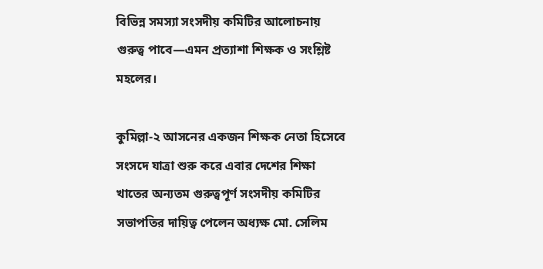বিভিন্ন সমস্যা সংসদীয় কমিটির আলোচনায় গুরুত্ব পাবে—এমন প্রত্যাশা শিক্ষক ও সংশ্লিষ্ট মহলের।

কুমিল্লা-২ আসনের একজন শিক্ষক নেতা হিসেবে সংসদে যাত্রা শুরু করে এবার দেশের শিক্ষা খাতের অন্যতম গুরুত্বপূর্ণ সংসদীয় কমিটির সভাপতির দায়িত্ব পেলেন অধ্যক্ষ মো. সেলিম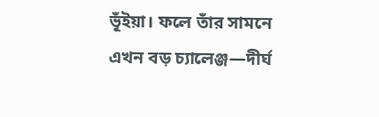ভূঁইয়া। ফলে তাঁর সামনে এখন বড় চ্যালেঞ্জ—দীর্ঘ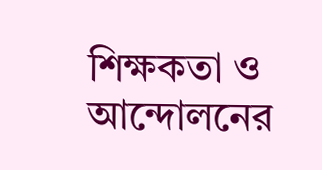শিক্ষকতা ও আন্দোলনের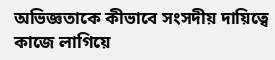অভিজ্ঞতাকে কীভাবে সংসদীয় দায়িত্বে কাজে লাগিয়ে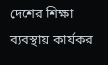দেশের শিক্ষা ব্যবস্থায় কার্যকর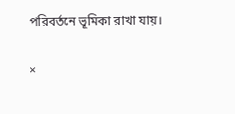পরিবর্তনে ভূমিকা রাখা যায়।

×